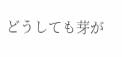どうしても芽が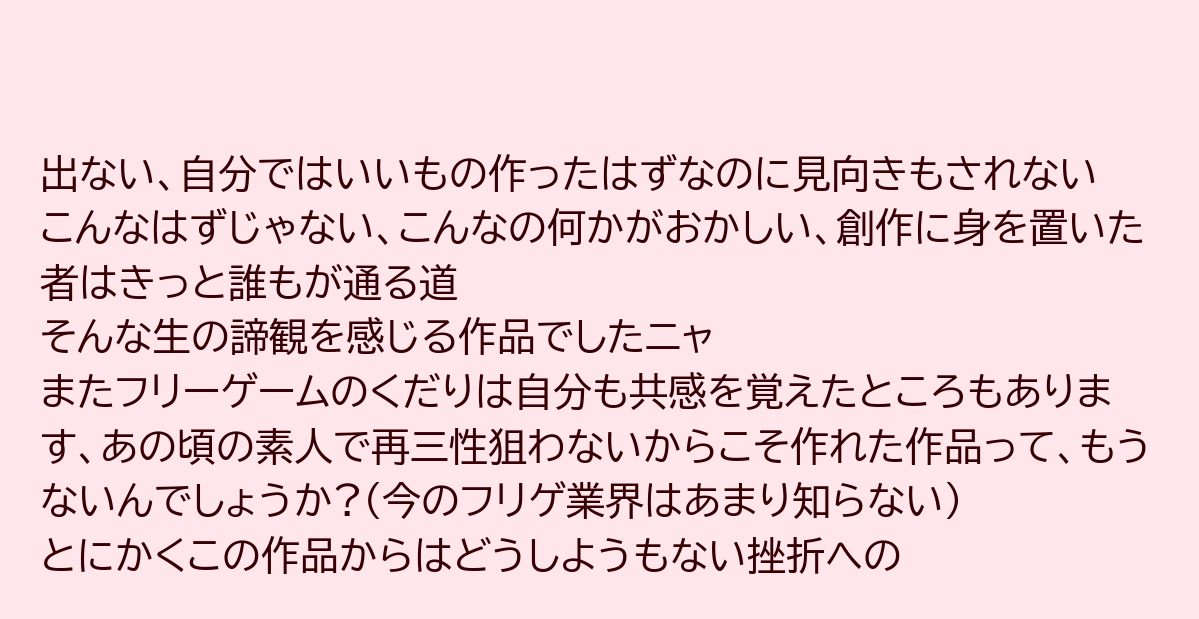出ない、自分ではいいもの作ったはずなのに見向きもされない
こんなはずじゃない、こんなの何かがおかしい、創作に身を置いた者はきっと誰もが通る道
そんな生の諦観を感じる作品でしたニャ
またフリーゲームのくだりは自分も共感を覚えたところもあります、あの頃の素人で再三性狙わないからこそ作れた作品って、もうないんでしょうか?(今のフリゲ業界はあまり知らない)
とにかくこの作品からはどうしようもない挫折への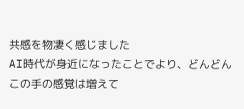共感を物凄く感じました
AI時代が身近になったことでより、どんどんこの手の感覚は増えて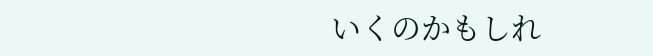いくのかもしれ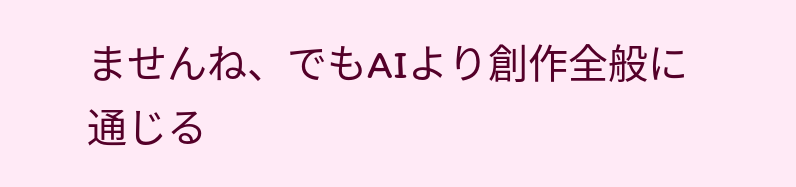ませんね、でもAIより創作全般に通じる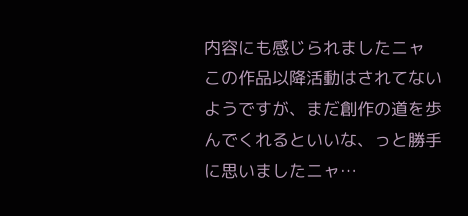内容にも感じられましたニャ
この作品以降活動はされてないようですが、まだ創作の道を歩んでくれるといいな、っと勝手に思いましたニャ…